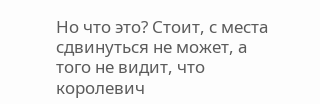Но что это? Стоит, с места сдвинуться не может, а того не видит, что королевич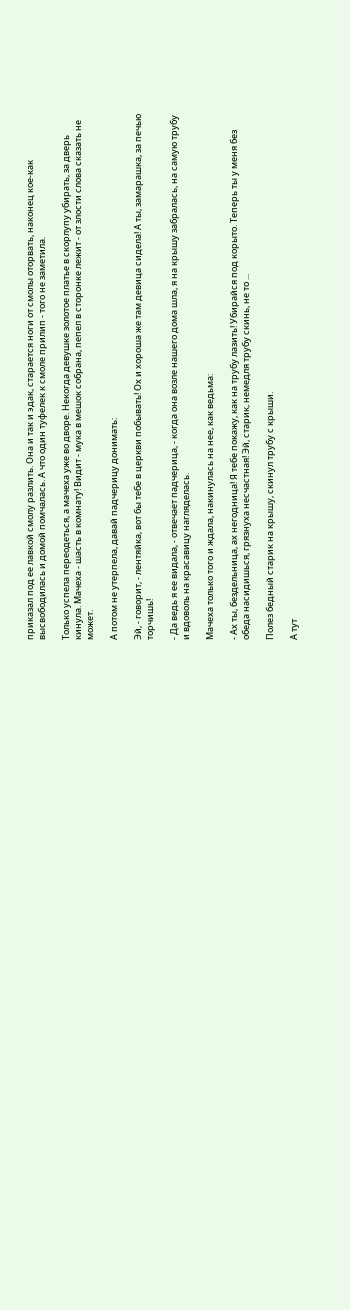приказал под ее лавкой смолу разлить. Она и так и эдак, старается ноги от смолы оторвать, наконец кое-как высвободилась и домой помчалась. А что один туфелек к смоле прилип - того не заметила.

Только успела переодеться, а мачеха уже во дворе. Некогда девушке золотое платье в скорлупу убирать, за дверь кинула. Мачеха - шасть в комнату! Видит - мука в мешок собрана, пепел в сторонке лежит - от злости слова сказать не может.

А потом не утерпела, давай падчерицу донимать:

Эй, - говорит, - лентяйка, вот бы тебе в церкви побывать! Ох и хороша же там девица сидела! А ты, замарашка, за печью торчишь!

- Да ведь я ее видала, - отвечает падчерица, - когда она возле нашего дома шла, я на крышу забралась, на самую трубу и вдоволь на красавицу нагляделась.

Мачеха только того и ждала, накинулась на нее, как ведьма:

- Ах ты, бездельница, ах негодница! Я тебе покажу, как на трубу лазить! Убирайся под корыто. Теперь ты у меня без обеда насидишься, грязнуха несчастная! Эй, старик, немедля трубу скинь, не то ...

Полез бедный старик на крышу, скинул трубу с крыши.

А тут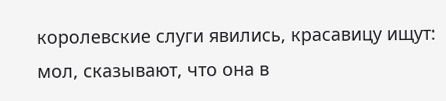королевские слуги явились, красавицу ищут: мол, сказывают, что она в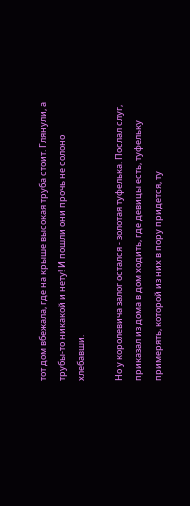тот дом вбежала, где на крыше высокая труба стоит. Глянули, а трубы-то никакой и нету! И пошли они прочь не солоно хлебавши.

Но у королевича залог остался - золотая туфелька. Послал слуг, приказал из дома в дом ходить, где девицы есть, туфельку примерять, которой из них в пору придется, ту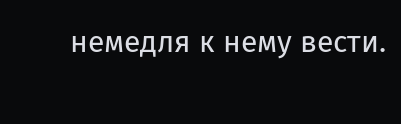немедля к нему вести.